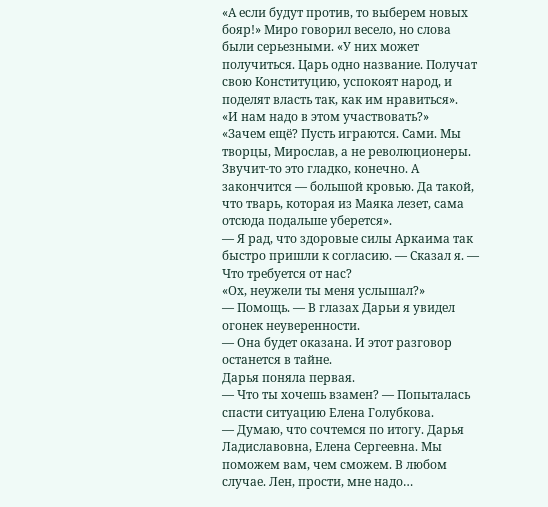«А если будут против, то выберем новых бояр!» Миро говорил весело, но слова были серьезными. «У них может получиться. Царь одно название. Получат свою Конституцию, успокоят народ, и поделят власть так, как им нравиться».
«И нам надо в этом участвовать?»
«Зачем ещё? Пусть играются. Сами. Мы творцы, Мирослав, а не революционеры. Звучит-то это гладко, конечно. А закончится — большой кровью. Да такой, что тварь, которая из Маяка лезет, сама отсюда подальше уберется».
— Я рад, что здоровые силы Аркаима так быстро пришли к согласию. — Сказал я. — Что требуется от нас?
«Ох, неужели ты меня услышал?»
— Помощь. — В глазах Дарьи я увидел огонек неуверенности.
— Она будет оказана. И этот разговор останется в тайне.
Дарья поняла первая.
— Что ты хочешь взамен? — Попыталась спасти ситуацию Елена Голубкова.
— Думаю, что сочтемся по итогу. Дарья Ладиславовна, Елена Сергеевна. Мы поможем вам, чем сможем. В любом случае. Лен, прости, мне надо…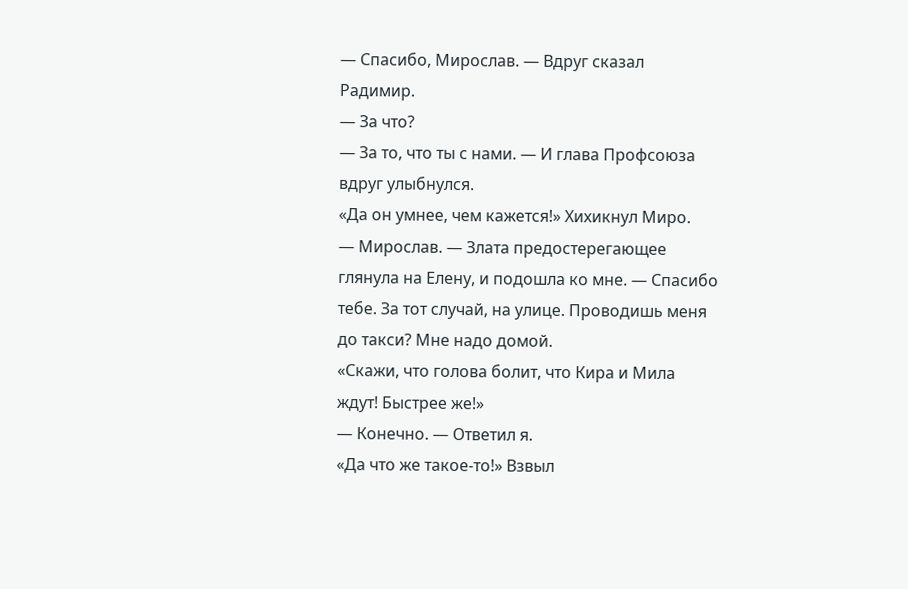— Спасибо, Мирослав. — Вдруг сказал Радимир.
— За что?
— За то, что ты с нами. — И глава Профсоюза вдруг улыбнулся.
«Да он умнее, чем кажется!» Хихикнул Миро.
— Мирослав. — Злата предостерегающее глянула на Елену, и подошла ко мне. — Спасибо тебе. За тот случай, на улице. Проводишь меня до такси? Мне надо домой.
«Скажи, что голова болит, что Кира и Мила ждут! Быстрее же!»
— Конечно. — Ответил я.
«Да что же такое-то!» Взвыл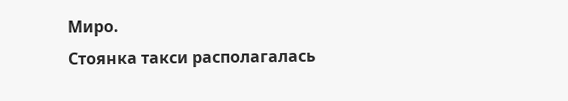Миро.
Стоянка такси располагалась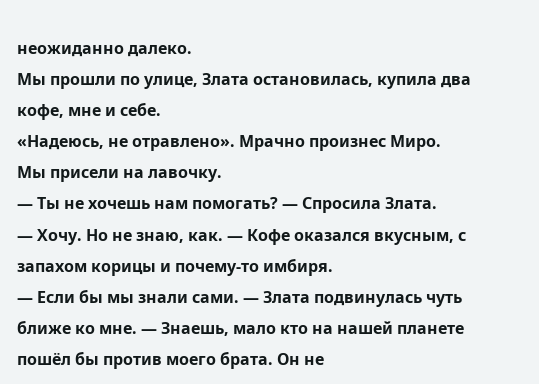неожиданно далеко.
Мы прошли по улице, Злата остановилась, купила два кофе, мне и себе.
«Надеюсь, не отравлено». Мрачно произнес Миро.
Мы присели на лавочку.
— Ты не хочешь нам помогать? — Спросила Злата.
— Хочу. Но не знаю, как. — Кофе оказался вкусным, с запахом корицы и почему-то имбиря.
— Если бы мы знали сами. — Злата подвинулась чуть ближе ко мне. — Знаешь, мало кто на нашей планете пошёл бы против моего брата. Он не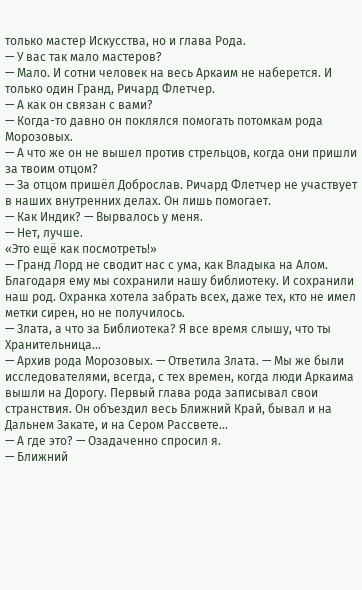только мастер Искусства, но и глава Рода.
— У вас так мало мастеров?
— Мало. И сотни человек на весь Аркаим не наберется. И только один Гранд, Ричард Флетчер.
— А как он связан с вами?
— Когда-то давно он поклялся помогать потомкам рода Морозовых.
— А что же он не вышел против стрельцов, когда они пришли за твоим отцом?
— За отцом пришёл Доброслав. Ричард Флетчер не участвует в наших внутренних делах. Он лишь помогает.
— Как Индик? — Вырвалось у меня.
— Нет, лучше.
«Это ещё как посмотреть!»
— Гранд Лорд не сводит нас с ума, как Владыка на Алом. Благодаря ему мы сохранили нашу библиотеку. И сохранили наш род. Охранка хотела забрать всех, даже тех, кто не имел метки сирен, но не получилось.
— Злата, а что за Библиотека? Я все время слышу, что ты Хранительница…
— Архив рода Морозовых. — Ответила Злата. — Мы же были исследователями, всегда, с тех времен, когда люди Аркаима вышли на Дорогу. Первый глава рода записывал свои странствия. Он объездил весь Ближний Край, бывал и на Дальнем Закате, и на Сером Рассвете…
— А где это? — Озадаченно спросил я.
— Ближний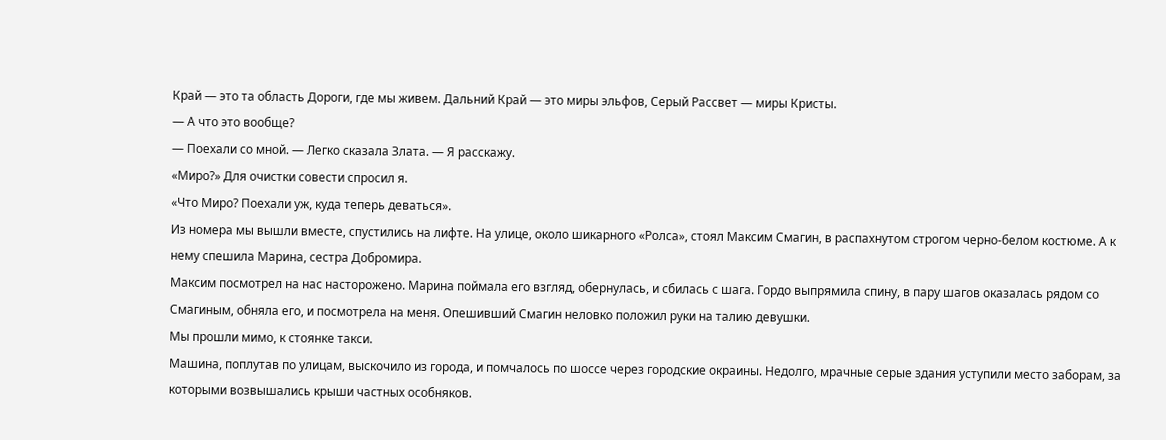Край — это та область Дороги, где мы живем. Дальний Край — это миры эльфов, Серый Рассвет — миры Кристы.
— А что это вообще?
— Поехали со мной. — Легко сказала Злата. — Я расскажу.
«Миро?» Для очистки совести спросил я.
«Что Миро? Поехали уж, куда теперь деваться».
Из номера мы вышли вместе, спустились на лифте. На улице, около шикарного «Ролса», стоял Максим Смагин, в распахнутом строгом черно-белом костюме. А к нему спешила Марина, сестра Добромира.
Максим посмотрел на нас насторожено. Марина поймала его взгляд, обернулась, и сбилась с шага. Гордо выпрямила спину, в пару шагов оказалась рядом со Смагиным, обняла его, и посмотрела на меня. Опешивший Смагин неловко положил руки на талию девушки.
Мы прошли мимо, к стоянке такси.
Машина, поплутав по улицам, выскочило из города, и помчалось по шоссе через городские окраины. Недолго, мрачные серые здания уступили место заборам, за которыми возвышались крыши частных особняков.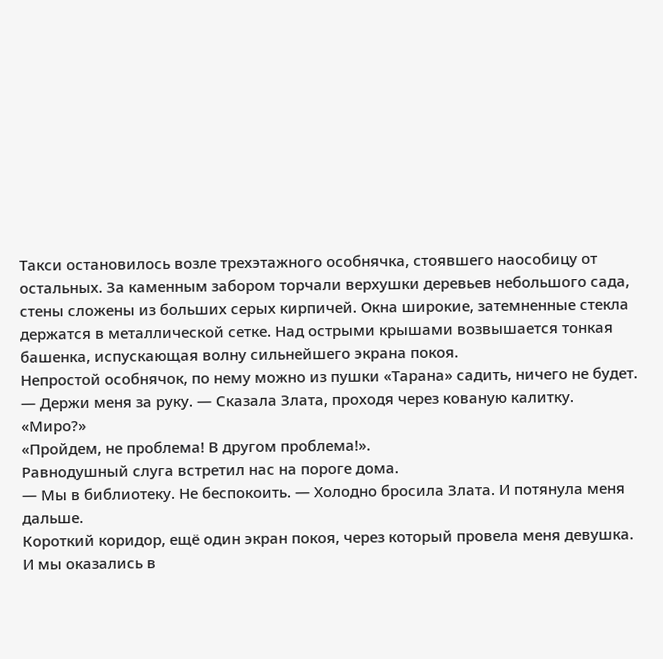Такси остановилось возле трехэтажного особнячка, стоявшего наособицу от остальных. За каменным забором торчали верхушки деревьев небольшого сада, стены сложены из больших серых кирпичей. Окна широкие, затемненные стекла держатся в металлической сетке. Над острыми крышами возвышается тонкая башенка, испускающая волну сильнейшего экрана покоя.
Непростой особнячок, по нему можно из пушки «Тарана» садить, ничего не будет.
— Держи меня за руку. — Сказала Злата, проходя через кованую калитку.
«Миро?»
«Пройдем, не проблема! В другом проблема!».
Равнодушный слуга встретил нас на пороге дома.
— Мы в библиотеку. Не беспокоить. — Холодно бросила Злата. И потянула меня дальше.
Короткий коридор, ещё один экран покоя, через который провела меня девушка.
И мы оказались в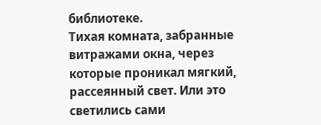библиотеке.
Тихая комната, забранные витражами окна, через которые проникал мягкий, рассеянный свет. Или это светились сами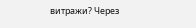витражи? Через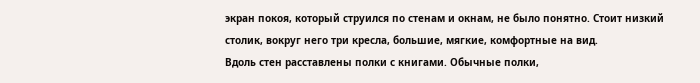экран покоя, который струился по стенам и окнам, не было понятно. Стоит низкий столик, вокруг него три кресла, большие, мягкие, комфортные на вид.
Вдоль стен расставлены полки с книгами. Обычные полки,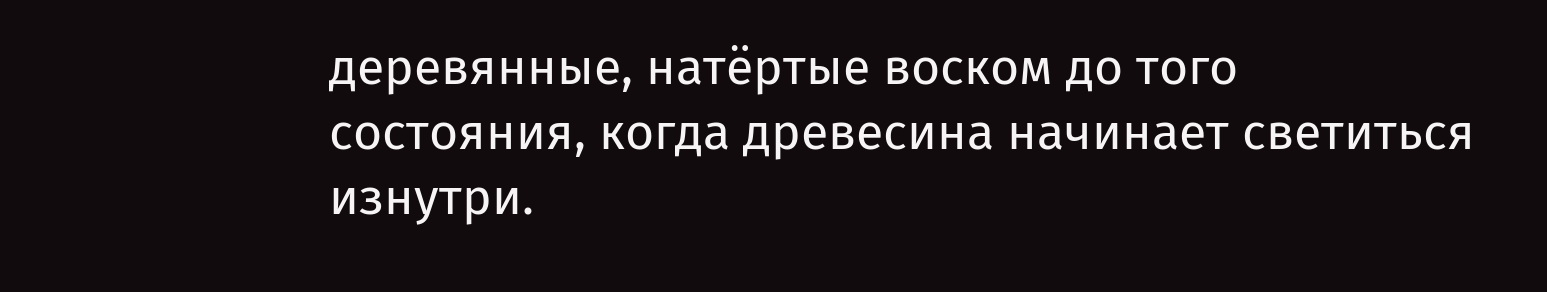деревянные, натёртые воском до того состояния, когда древесина начинает светиться изнутри.